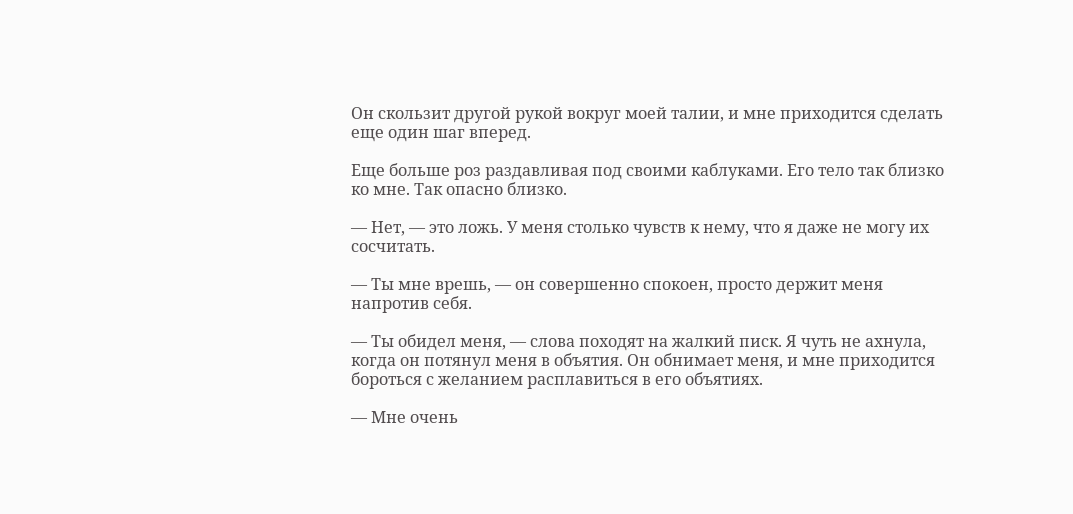Он скользит другой рукой вокруг моей талии, и мне приходится сделать еще один шаг вперед.

Еще больше роз раздавливая под своими каблуками. Его тело так близко ко мне. Так опасно близко.

— Нет, — это ложь. У меня столько чувств к нему, что я даже не могу их сосчитать.

— Ты мне врешь, — он совершенно спокоен, просто держит меня напротив себя.

— Ты обидел меня, — слова походят на жалкий писк. Я чуть не ахнула, когда он потянул меня в объятия. Он обнимает меня, и мне приходится бороться с желанием расплавиться в его объятиях.

— Мне очень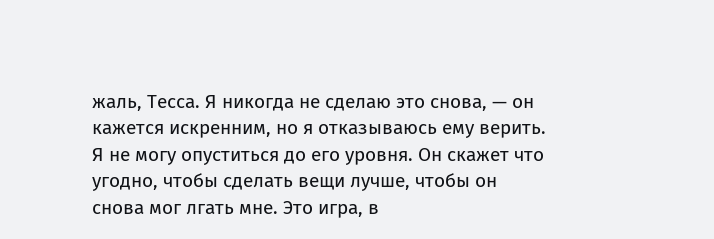жаль, Тесса. Я никогда не сделаю это снова, — он кажется искренним, но я отказываюсь ему верить. Я не могу опуститься до его уровня. Он скажет что угодно, чтобы сделать вещи лучше, чтобы он снова мог лгать мне. Это игра, в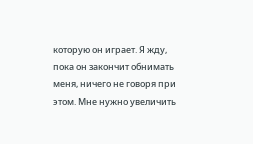которую он играет. Я жду, пока он закончит обнимать меня, ничего не говоря при этом. Мне нужно увеличить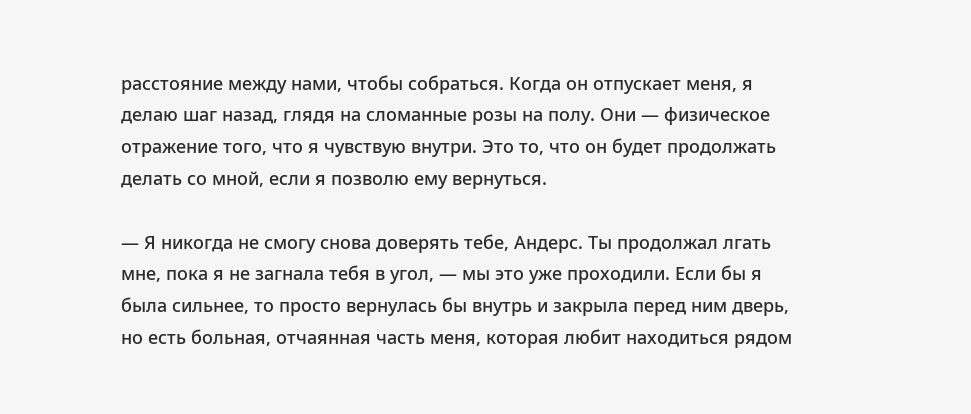расстояние между нами, чтобы собраться. Когда он отпускает меня, я делаю шаг назад, глядя на сломанные розы на полу. Они — физическое отражение того, что я чувствую внутри. Это то, что он будет продолжать делать со мной, если я позволю ему вернуться.

— Я никогда не смогу снова доверять тебе, Андерс. Ты продолжал лгать мне, пока я не загнала тебя в угол, — мы это уже проходили. Если бы я была сильнее, то просто вернулась бы внутрь и закрыла перед ним дверь, но есть больная, отчаянная часть меня, которая любит находиться рядом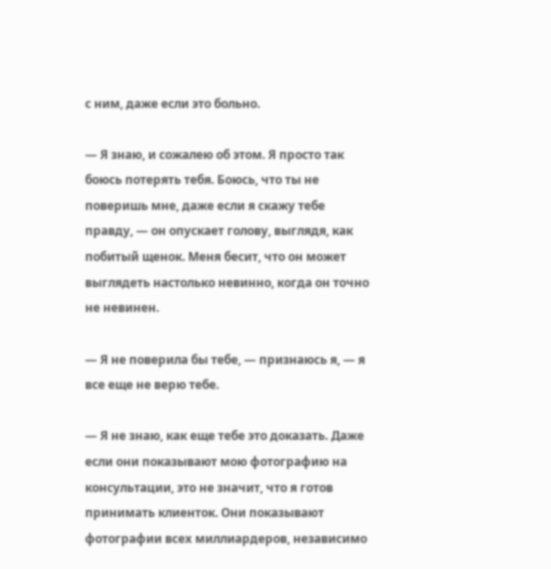с ним, даже если это больно.

— Я знаю, и сожалею об этом. Я просто так боюсь потерять тебя. Боюсь, что ты не поверишь мне, даже если я скажу тебе правду, — он опускает голову, выглядя, как побитый щенок. Меня бесит, что он может выглядеть настолько невинно, когда он точно не невинен.

— Я не поверила бы тебе, — признаюсь я, — я все еще не верю тебе.

— Я не знаю, как еще тебе это доказать. Даже если они показывают мою фотографию на консультации, это не значит, что я готов принимать клиенток. Они показывают фотографии всех миллиардеров, независимо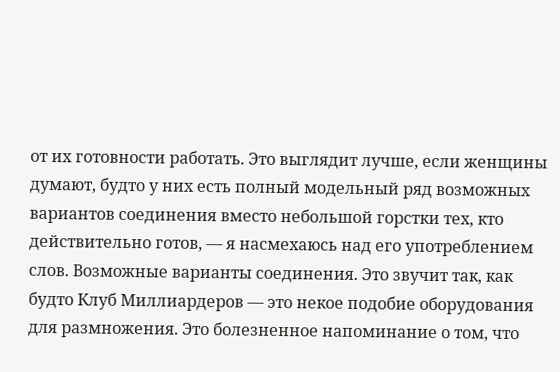от их готовности работать. Это выглядит лучше, если женщины думают, будто у них есть полный модельный ряд возможных вариантов соединения вместо небольшой горстки тех, кто действительно готов, — я насмехаюсь над его употреблением слов. Возможные варианты соединения. Это звучит так, как будто Клуб Миллиардеров — это некое подобие оборудования для размножения. Это болезненное напоминание о том, что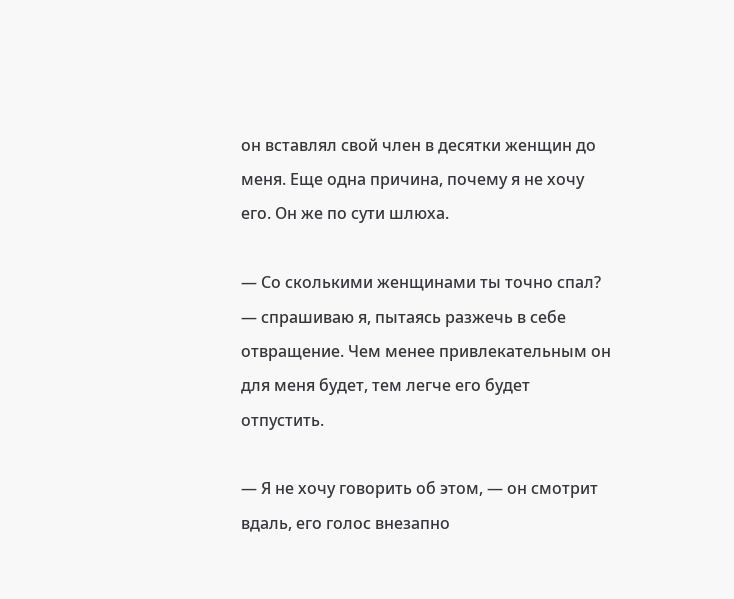он вставлял свой член в десятки женщин до меня. Еще одна причина, почему я не хочу его. Он же по сути шлюха.

— Со сколькими женщинами ты точно спал? — спрашиваю я, пытаясь разжечь в себе отвращение. Чем менее привлекательным он для меня будет, тем легче его будет отпустить.

— Я не хочу говорить об этом, — он смотрит вдаль, его голос внезапно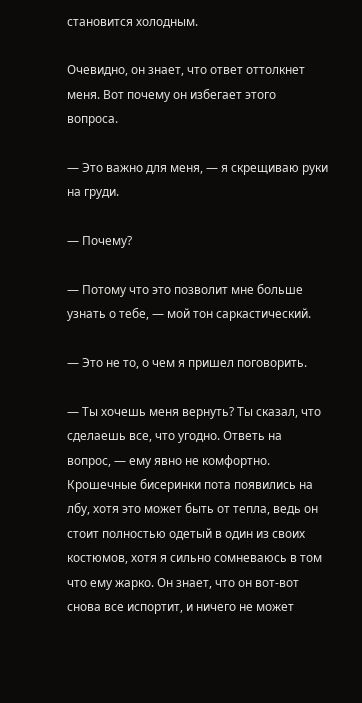становится холодным.

Очевидно, он знает, что ответ оттолкнет меня. Вот почему он избегает этого вопроса.

— Это важно для меня, — я скрещиваю руки на груди.

— Почему?

— Потому что это позволит мне больше узнать о тебе, — мой тон саркастический.

— Это не то, о чем я пришел поговорить.

— Ты хочешь меня вернуть? Ты сказал, что сделаешь все, что угодно. Ответь на вопрос, — ему явно не комфортно. Крошечные бисеринки пота появились на лбу, хотя это может быть от тепла, ведь он стоит полностью одетый в один из своих костюмов, хотя я сильно сомневаюсь в том что ему жарко. Он знает, что он вот-вот снова все испортит, и ничего не может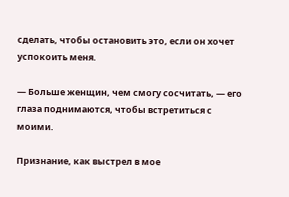сделать, чтобы остановить это, если он хочет успокоить меня.

— Больше женщин, чем смогу сосчитать, — его глаза поднимаются, чтобы встретиться с моими.

Признание, как выстрел в мое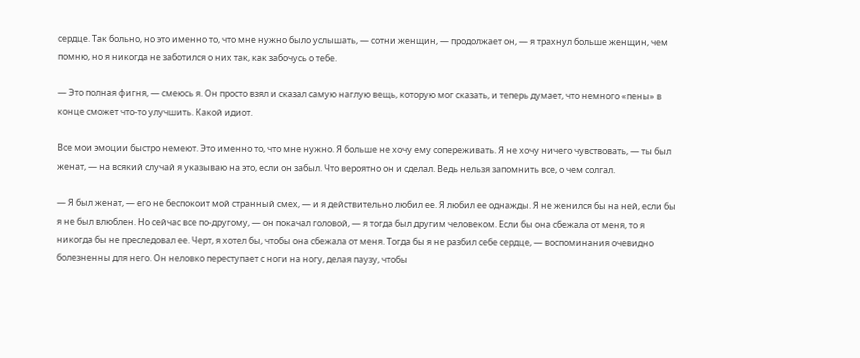сердце. Так больно, но это именно то, что мне нужно было услышать, — сотни женщин, — продолжает он, — я трахнул больше женщин, чем помню, но я никогда не заботился о них так, как забочусь о тебе.

— Это полная фигня, — смеюсь я. Он просто взял и сказал самую наглую вещь, которую мог сказать, и теперь думает, что немного «пены» в конце сможет что-то улучшить. Какой идиот.

Все мои эмоции быстро немеют. Это именно то, что мне нужно. Я больше не хочу ему сопереживать. Я не хочу ничего чувствовать, — ты был женат, — на всякий случай я указываю на это, если он забыл. Что вероятно он и сделал. Ведь нельзя запомнить все, о чем солгал.

— Я был женат, — его не беспокоит мой странный смех, — и я действительно любил ее. Я любил ее однажды. Я не женился бы на ней, если бы я не был влюблен. Но сейчас все по-другому, — он покачал головой, — я тогда был другим человеком. Если бы она сбежала от меня, то я никогда бы не преследовал ее. Черт, я хотел бы, чтобы она сбежала от меня. Тогда бы я не разбил себе сердце, — воспоминания очевидно болезненны для него. Он неловко переступает с ноги на ногу, делая паузу, чтобы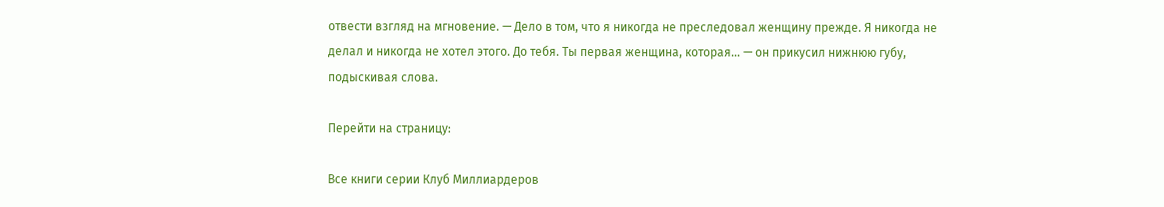отвести взгляд на мгновение. — Дело в том, что я никогда не преследовал женщину прежде. Я никогда не делал и никогда не хотел этого. До тебя. Ты первая женщина, которая… — он прикусил нижнюю губу, подыскивая слова.

Перейти на страницу:

Все книги серии Клуб Миллиардеров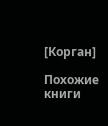[Корган]

Похожие книги